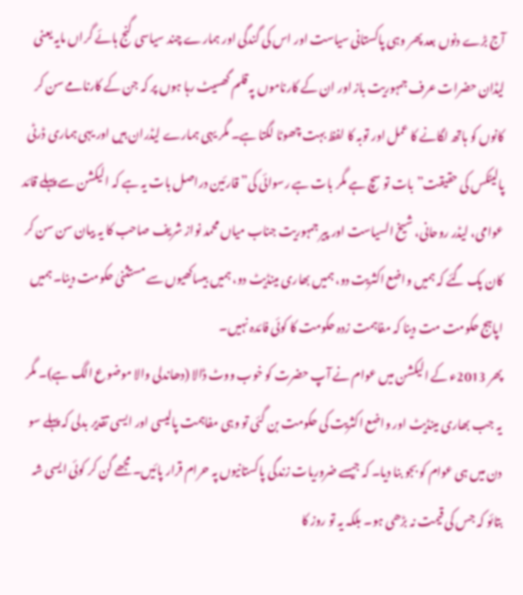آج بڑے دنوں بعد پھر وہی پاکستانی سیاست اور اس کی گندگی اور ہمارے چند سیاسی گنج ہائے گراں مایہ یعنی لیڈان حضرات عرف جمہوریت باز اور ان کے کارناموں پہ قلم گھسیٹ رہا ہوں پر کہ جن کے کارنامے سن کر کانوں کو ہاتھ لگانے کا عمل اور توبہ کا لفظ بہت چھوٹا لگتا ہے۔ مگر یہی ہمارے لیڈران ہیں اور یہی ہماری ڈرٹی پالیٹکس کی حقیقت”بات تو سچ ہے مگر بات ہے رسوائی کی” قارئین دراصل بات یہ ہے کہ الیکشن سے پہلے قائد عوامی، لیڈر روحانی، شیخ السیاست اور پیر جمہوریت جناب میاں محمد نواز شریف صاحب کا یہ بیان سن سن کر کان پک گئے کہ ہمیں واضع اکثریت دو، ہمیں بھاری مینڈیٹ دو، ہمیں بیساکھیوں سے مستثنیٰ حکومت دینا۔ ہمیں اپاہج حکومت مت دینا کہ مفاہمت زدہ حکومت کا کوئی فائدہ نہیں۔
پھر 2013ء کے الیکشن میں عوام نے آپ حضرت کو خوب ووٹ ڈالا (دھاندلی والا موضوع الگ ہے)۔ مگر یہ جب بھاری مینڈیٹ اور واضع اکثریت کی حکومت بن گئی تو وہی مفاہمت پالیسی اور ایسی تقدیر بدلی کہ پہلے سو دن میں ہی عوام کو بجو بنا دیا۔ کہ جیسے ضروریات زندگی پاکستانیوں پہ حرام قرار پائیں۔ مجھے گن کر کوئی ایسی شہ بتائو کہ جس کی قیمت نہ بڑھی ہو۔ بلکہ یہ تو روز کا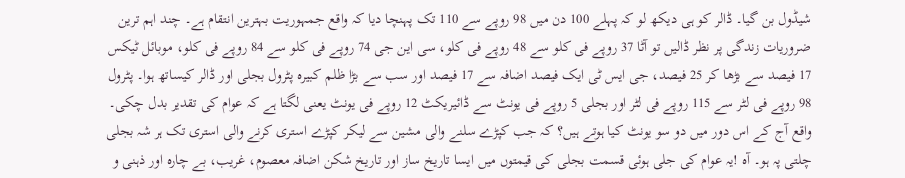شیڈول بن گیا۔ ڈالر کو ہی دیکھ لو کہ پہلے 100 دن میں 98 روپے سے 110 تک پہنچا دیا کہ واقع جمہوریت بہترین انتقام ہے۔ چند اہم ترین ضروریات زندگی پر نظر ڈالیں تو آٹا 37 روپے فی کلو سے 48 روپے فی کلو، سی این جی 74 روپے فی کلو سے 84 روپے فی کلو، موبائل ٹیکس 17 فیصد سے بڑھا کر 25 فیصد، جی ایس ٹی ایک فیصد اضافہ سے 17 فیصد اور سب سے بڑا ظلم کبیرہ پٹرول بجلی اور ڈالر کیساتھ ہوا۔ پٹرول 98 روپے فی لٹر سے 115 روپے فی لٹر اور بجلی 5 روپے فی یونٹ سے ڈائیریکٹ 12 روپے فی یونٹ یعنی لگتا ہے کہ عوام کی تقدیر بدل چکی۔
واقع آج کے اس دور میں دو سو یونٹ کیا ہوتے ہیں؟ کہ جب کپڑے سلنے والی مشین سے لیکر کپڑے استری کرنے والی استری تک ہر شہ بجلی چلتی پہ ہو۔ آہ !یہ عوام کی جلی ہوئی قسمت بجلی کی قیمتوں میں ایسا تاریخ ساز اور تاریخ شکن اضافہ معصوم، غریب، بے چارہ اور ذہنی و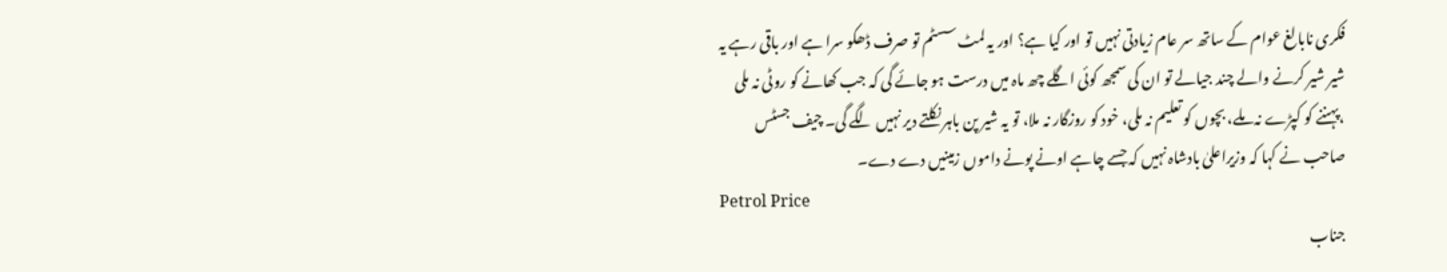فکری نابالغ عوام کے ساتھ سر عام زیادتی نہیں تو اور کیا ہے؟ اور یہ لمٹ سسٹم تو صرف ڈھکو سرا ہے اور باقی رہے یہ شیر شیر کرنے والے چند جیالے تو ان کی سمجھ کوئی اگلے چھ ماہ میں درست ہو جائے گی کہ جب کھانے کو روٹی نہ ملی ،پہننے کو کپڑے نہ ملے، بچوں کو تعلیم نہ ملی، خود کو روزگار نہ ملا، تو یہ شیر پن باہر نکلتے دیر نہیں لگے گی۔ چیف جسٹس صاحب نے کہا کہ وزیراعلیٰ بادشاہ نہیں کہ جسے چاہے اونے پونے داموں زمینیں دے دے۔
Petrol Price
جناب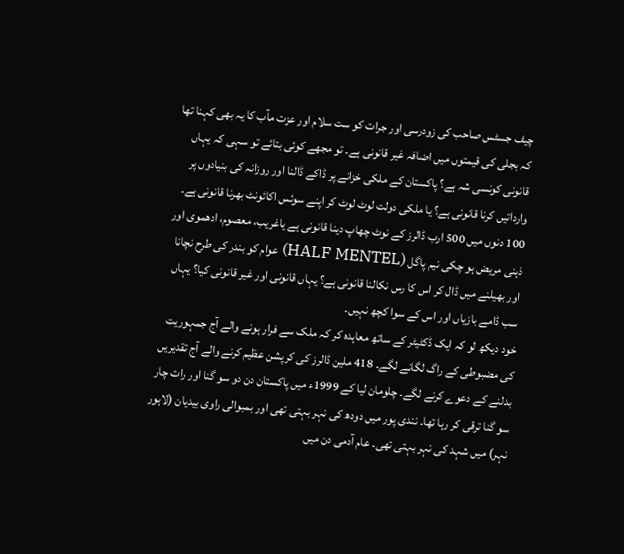چیف جسٹس صاحب کی زودرسی اور جرات کو ست سلام اور عزت مآب کا یہ بھی کہنا تھا کہ بجلی کی قیمتوں میں اضافہ غیر قانونی ہے۔ تو مجھے کوئی بتائے تو سہی کہ یہاں قانونی کونسی شہ ہے؟ پاکستان کے ملکی خزانے پر ڈاکے ڈالنا اور روزانہ کی بنیادوں پر وارداتیں کرنا قانونی ہے؟ یا ملکی دولت لوٹ لوٹ کر اپنے سوئس اکائونٹ بھرنا قانونی ہے۔ 100 دنوں میں 500 ارب ڈالرز کے نوٹ چھاپ دینا قانونی ہے یاغریب، معصوم، ادھموی اور ذہنی مریض ہو چکی نیم پاگل (HALF MENTEL) عوام کو بندر کی طرح نچانا اور بھیلنے میں ڈال کر اس کا رس نکالنا قانونی ہے؟ یہاں قانونی اور غیر قانونی کیا؟ یہاں سب ڈامے بازیاں اور اس کے سوا کچھ نہیں۔
خود دیکھ لو کہ ایک ڈکٹیٹر کے ساتھ معاہدہ کر کہ ملک سے فرار ہونے والے آج جمہوریت کی مضبوطی کے راگ لگانے لگے۔ 418 ملین ڈالرز کی کرپشن عظیم کرنے والے آج تقدیریں بدلنے کے دعوے کرنے لگے۔ چلومان لیا کے 1999ء میں پاکستان دن دو سو گنا اور رات چار سو گنا ترقی کر رہا تھا۔ نندی پور میں دودھ کی نہر بہتی تھی اور بمبوالی راوی بیدیان (لاہور نہر) میں شہد کی نہر بہتی تھی۔ عام آدمی دن میں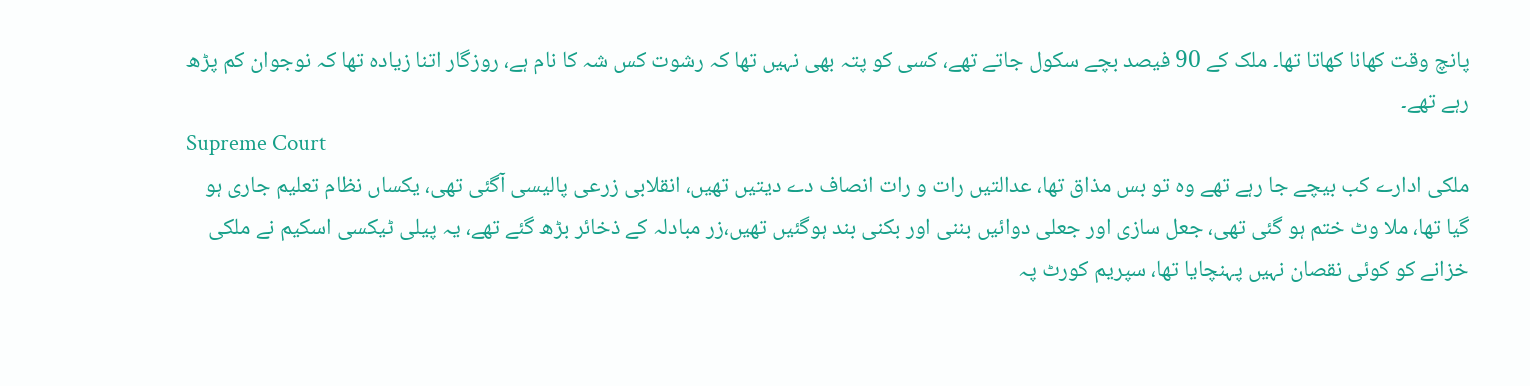پانچ وقت کھانا کھاتا تھا۔ ملک کے 90 فیصد بچے سکول جاتے تھے، کسی کو پتہ بھی نہیں تھا کہ رشوت کس شہ کا نام ہے، روزگار اتنا زیادہ تھا کہ نوجوان کم پڑھ رہے تھے۔
Supreme Court
ملکی ادارے کب بیچے جا رہے تھے وہ تو بس مذاق تھا، عدالتیں رات و رات انصاف دے دیتیں تھیں، انقلابی زرعی پالیسی آگئی تھی، یکساں نظام تعلیم جاری ہو گیا تھا، ملا وٹ ختم ہو گئی تھی، جعل سازی اور جعلی دوائیں بننی اور بکنی بند ہوگئیں تھیں،زر مبادلہ کے ذخائر بڑھ گئے تھے، یہ پیلی ٹیکسی اسکیم نے ملکی خزانے کو کوئی نقصان نہیں پہنچایا تھا، سپریم کورٹ پہ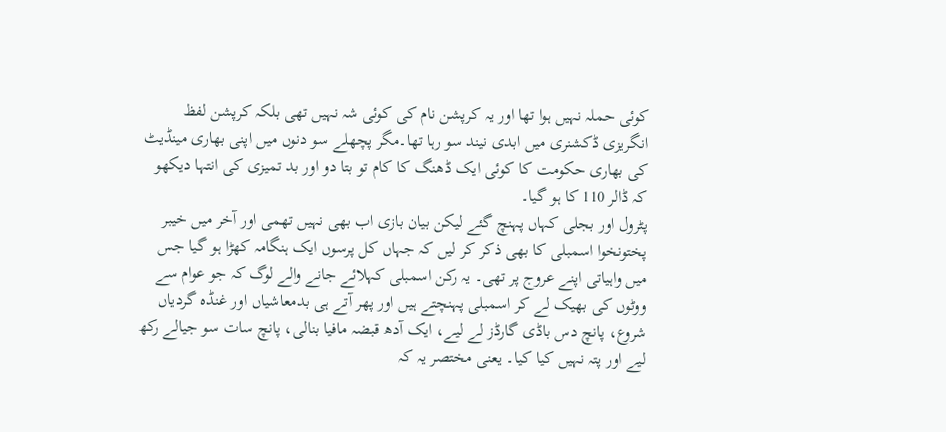کوئی حملہ نہیں ہوا تھا اور یہ کرپشن نام کی کوئی شہ نہیں تھی بلکہ کرپشن لفظ انگریزی ڈکشنری میں ابدی نیند سو رہا تھا۔مگر پچھلے سو دنوں میں اپنی بھاری مینڈیٹ کی بھاری حکومت کا کوئی ایک ڈھنگ کا کام تو بتا دو اور بد تمیزی کی انتہا دیکھو کہ ڈالر 110 کا ہو گیا۔
پٹرول اور بجلی کہاں پہنچ گئے لیکن بیان بازی اب بھی نہیں تھمی اور آخر میں خیبر پختونخوا اسمبلی کا بھی ذکر کر لیں کہ جہاں کل پرسوں ایک ہنگامہ کھڑا ہو گیا جس میں واہیاتی اپنے عروج پر تھی۔ یہ رکن اسمبلی کہلائے جانے والے لوگ کہ جو عوام سے ووٹوں کی بھیک لے کر اسمبلی پہنچتے ہیں اور پھر آتے ہی بدمعاشیاں اور غنڈہ گردیاں شروع، پانچ دس باڈی گارڈز لے لیے، ایک آدھ قبضہ مافیا بنالی، پانچ سات سو جیالے رکھ لیے اور پتہ نہیں کیا کیا۔ یعنی مختصر یہ کہ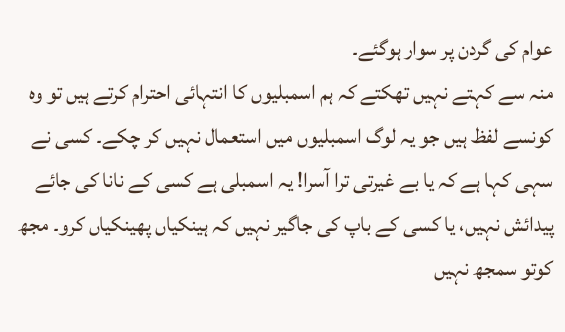عوام کی گردن پر سوار ہوگئے۔
منہ سے کہتے نہیں تھکتے کہ ہم اسمبلیوں کا انتہائی احترام کرتے ہیں تو وہ کونسے لفظ ہیں جو یہ لوگ اسمبلیوں میں استعمال نہیں کر چکے۔ کسی نے سہی کہا ہے کہ یا بے غیرتی ترا آسرا! یہ اسمبلی ہے کسی کے نانا کی جائے پیدائش نہیں، یا کسی کے باپ کی جاگیر نہیں کہ ہینکیاں پھینکیاں کرو۔ مجھ کوتو سمجھ نہیں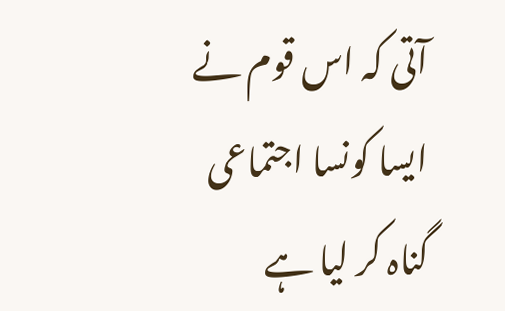آتی کہ اس قوم نے ایسا کونسا اجتماعی گناہ کر لیا ہے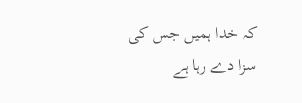کہ خدا ہمیں جس کی سزا دے رہا ہے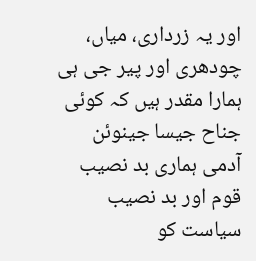اور یہ زرداری، میاں، چودھری اور پیر جی ہی ہمارا مقدر ہیں کہ کوئی جناح جیسا جینوئن آدمی ہماری بد نصیب قوم اور بد نصیب سیاست کو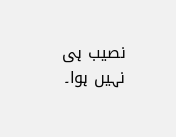نصیب ہی نہیں ہوا۔